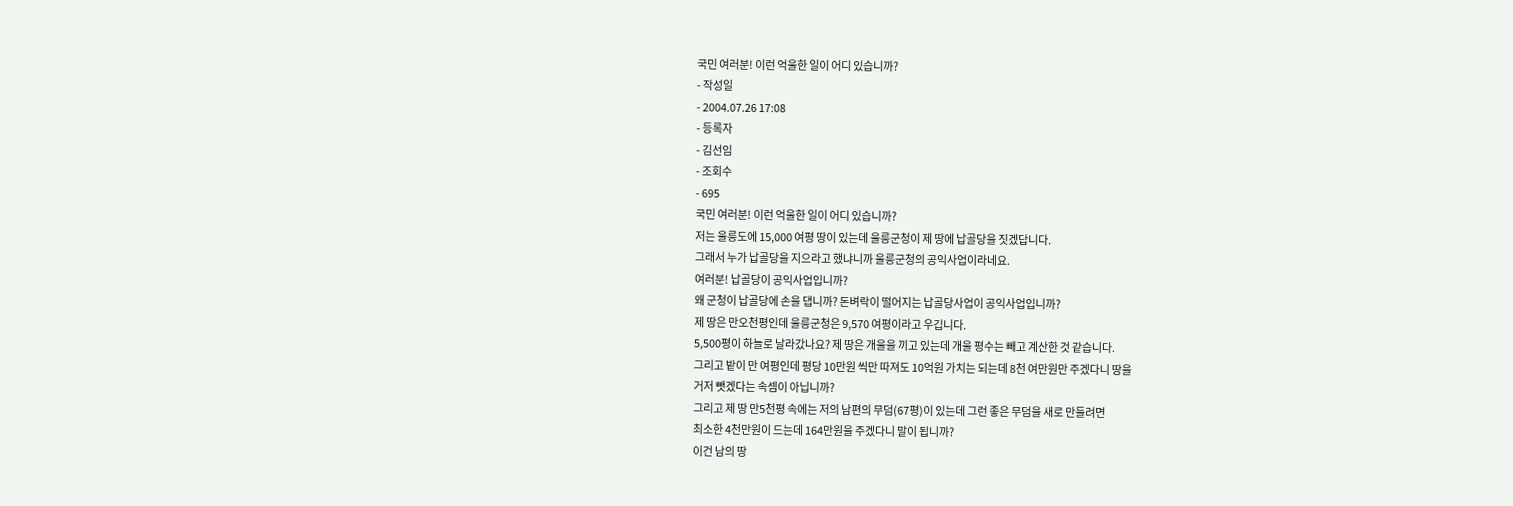국민 여러분! 이런 억울한 일이 어디 있습니까?
- 작성일
- 2004.07.26 17:08
- 등록자
- 김선임
- 조회수
- 695
국민 여러분! 이런 억울한 일이 어디 있습니까?
저는 울릉도에 15,000 여평 땅이 있는데 울릉군청이 제 땅에 납골당을 짓겠답니다.
그래서 누가 납골당을 지으라고 했냐니까 울릉군청의 공익사업이라네요.
여러분! 납골당이 공익사업입니까?
왜 군청이 납골당에 손을 댑니까? 돈벼락이 떨어지는 납골당사업이 공익사업입니까?
제 땅은 만오천평인데 울릉군청은 9,570 여평이라고 우깁니다.
5,500평이 하늘로 날라갔나요? 제 땅은 개울을 끼고 있는데 개울 평수는 빼고 계산한 것 같습니다.
그리고 밭이 만 여평인데 평당 10만원 씩만 따져도 10억원 가치는 되는데 8천 여만원만 주겠다니 땅을
거저 뺏겠다는 속셈이 아닙니까?
그리고 제 땅 만5천평 속에는 저의 남편의 무덤(67평)이 있는데 그런 좋은 무덤을 새로 만들려면
최소한 4천만원이 드는데 164만원을 주겠다니 말이 됩니까?
이건 남의 땅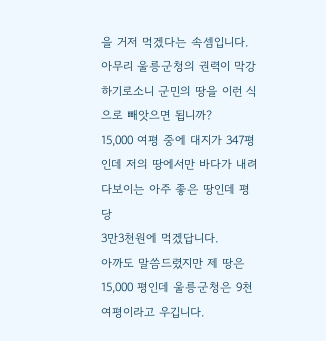을 거저 먹겠다는 속셈입니다.
아무리 울릉군청의 권력이 막강하기로소니 군민의 땅을 이런 식으로 빼앗으면 됩니까?
15,000 여평 중에 대지가 347평인데 저의 땅에서만 바다가 내려다보이는 아주 좋은 땅인데 평당
3만3천원에 먹겠답니다.
아까도 말씀드렸지만 제 땅은 15,000 평인데 울릉군청은 9천 여평이라고 우깁니다.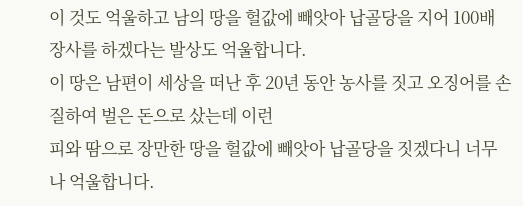이 것도 억울하고 남의 땅을 헐값에 빼앗아 납골당을 지어 100배 장사를 하겠다는 발상도 억울합니다.
이 땅은 남편이 세상을 떠난 후 20년 동안 농사를 짓고 오징어를 손질하여 벌은 돈으로 샀는데 이런
피와 땀으로 장만한 땅을 헐값에 빼앗아 납골당을 짓겠다니 너무나 억울합니다.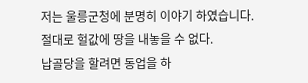저는 울릉군청에 분명히 이야기 하였습니다.
절대로 헐값에 땅을 내놓을 수 없다.
납골당을 할려면 동업을 하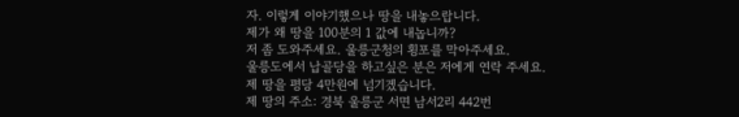자. 이렇게 이야기했으나 땅을 내놓으랍니다.
제가 왜 땅을 100분의 1 값에 내놉니까?
저 좀 도와주세요. 울릉군청의 횡포를 막아주세요.
울릉도에서 납골당을 하고싶은 분은 저에게 연락 주세요.
제 땅을 평당 4만원에 넘기겠습니다.
제 땅의 주소: 경북 울릉군 서면 남서2리 442번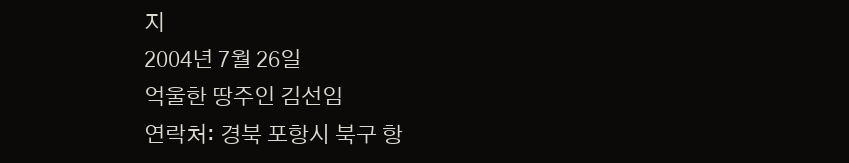지
2004년 7월 26일
억울한 땅주인 김선임
연락처: 경북 포항시 북구 항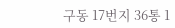구동 17번지 36통 1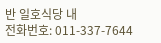반 일호식당 내
전화번호: 011-337-7644